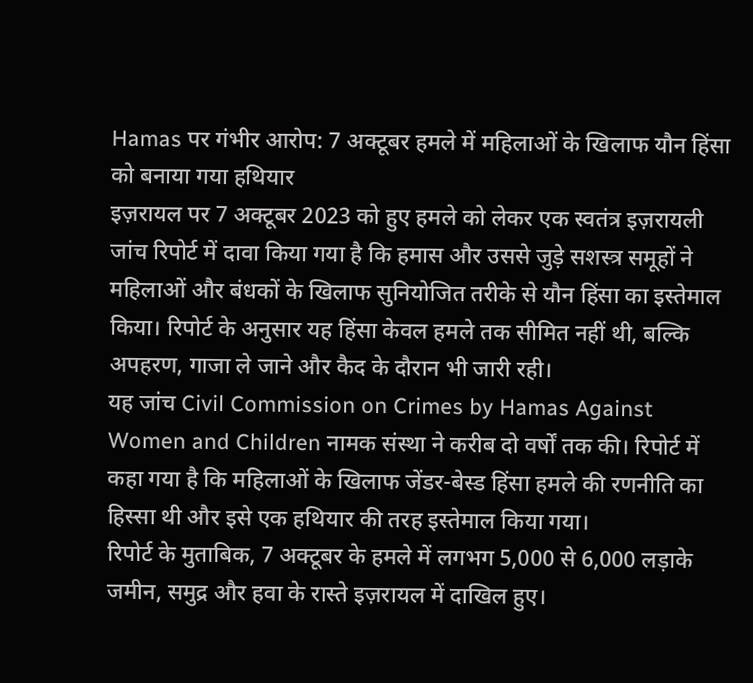Hamas पर गंभीर आरोप: 7 अक्टूबर हमले में महिलाओं के खिलाफ यौन हिंसा को बनाया गया हथियार
इज़रायल पर 7 अक्टूबर 2023 को हुए हमले को लेकर एक स्वतंत्र इज़रायली जांच रिपोर्ट में दावा किया गया है कि हमास और उससे जुड़े सशस्त्र समूहों ने महिलाओं और बंधकों के खिलाफ सुनियोजित तरीके से यौन हिंसा का इस्तेमाल किया। रिपोर्ट के अनुसार यह हिंसा केवल हमले तक सीमित नहीं थी, बल्कि अपहरण, गाजा ले जाने और कैद के दौरान भी जारी रही।
यह जांच Civil Commission on Crimes by Hamas Against Women and Children नामक संस्था ने करीब दो वर्षों तक की। रिपोर्ट में कहा गया है कि महिलाओं के खिलाफ जेंडर-बेस्ड हिंसा हमले की रणनीति का हिस्सा थी और इसे एक हथियार की तरह इस्तेमाल किया गया।
रिपोर्ट के मुताबिक, 7 अक्टूबर के हमले में लगभग 5,000 से 6,000 लड़ाके जमीन, समुद्र और हवा के रास्ते इज़रायल में दाखिल हुए।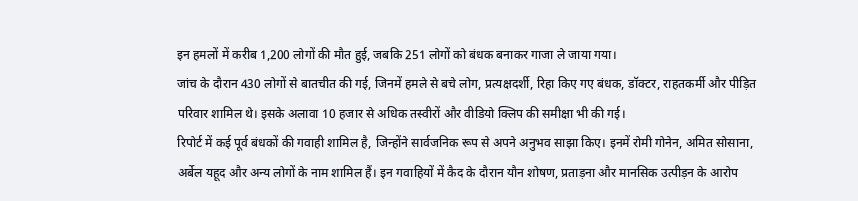इन हमलों में करीब 1,200 लोगों की मौत हुई, जबकि 251 लोगों को बंधक बनाकर गाजा ले जाया गया।
जांच के दौरान 430 लोगों से बातचीत की गई, जिनमें हमले से बचे लोग, प्रत्यक्षदर्शी, रिहा किए गए बंधक, डॉक्टर, राहतकर्मी और पीड़ित परिवार शामिल थे। इसके अलावा 10 हजार से अधिक तस्वीरों और वीडियो क्लिप की समीक्षा भी की गई।
रिपोर्ट में कई पूर्व बंधकों की गवाही शामिल है, जिन्होंने सार्वजनिक रूप से अपने अनुभव साझा किए। इनमें रोमी गोनेन, अमित सोसाना, अर्बेल यहूद और अन्य लोगों के नाम शामिल हैं। इन गवाहियों में कैद के दौरान यौन शोषण, प्रताड़ना और मानसिक उत्पीड़न के आरोप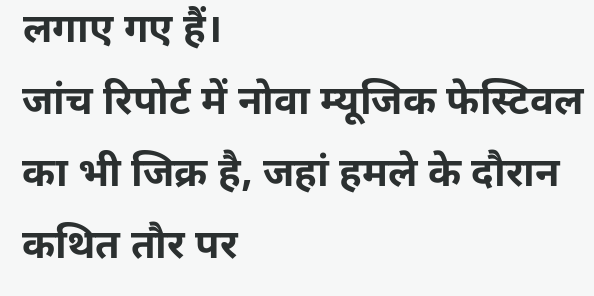लगाए गए हैं।
जांच रिपोर्ट में नोवा म्यूजिक फेस्टिवल का भी जिक्र है, जहां हमले के दौरान कथित तौर पर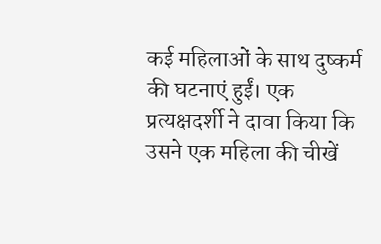कई महिलाओं के साथ दुष्कर्म की घटनाएं हुईं। एक प्रत्यक्षदर्शी ने दावा किया कि उसने एक महिला की चीखें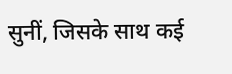सुनीं, जिसके साथ कई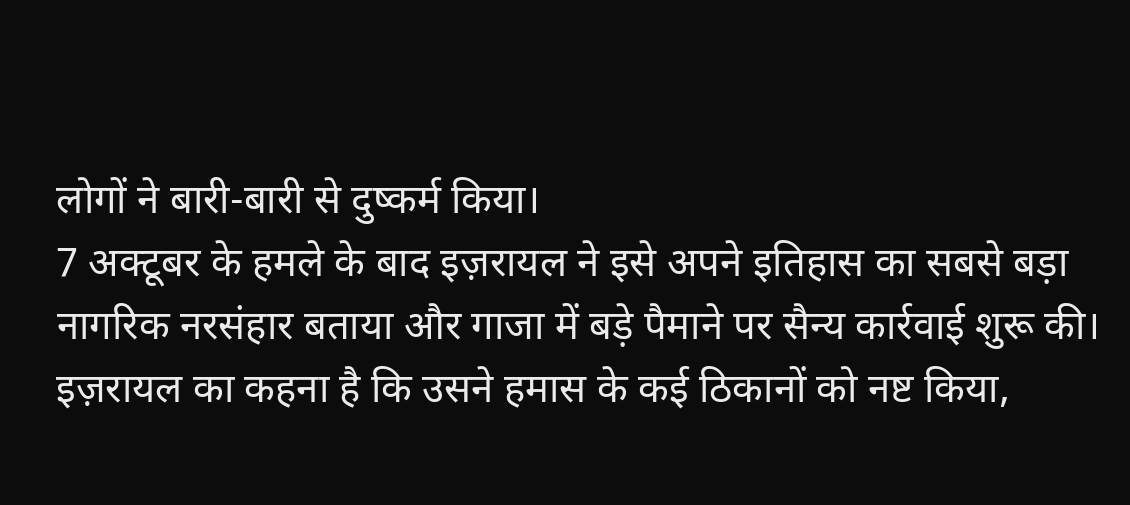लोगों ने बारी-बारी से दुष्कर्म किया।
7 अक्टूबर के हमले के बाद इज़रायल ने इसे अपने इतिहास का सबसे बड़ा नागरिक नरसंहार बताया और गाजा में बड़े पैमाने पर सैन्य कार्रवाई शुरू की। इज़रायल का कहना है कि उसने हमास के कई ठिकानों को नष्ट किया,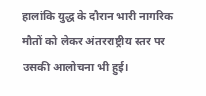हालांकि युद्ध के दौरान भारी नागरिक मौतों को लेकर अंतरराष्ट्रीय स्तर पर उसकी आलोचना भी हुई।